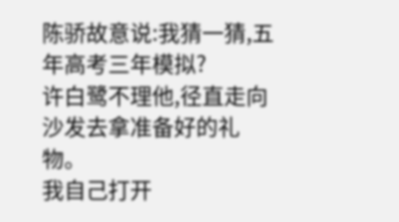陈骄故意说:我猜一猜,五年高考三年模拟?
许白鹭不理他,径直走向沙发去拿准备好的礼物。
我自己打开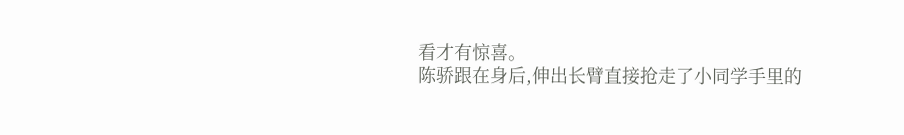看才有惊喜。
陈骄跟在身后,伸出长臂直接抢走了小同学手里的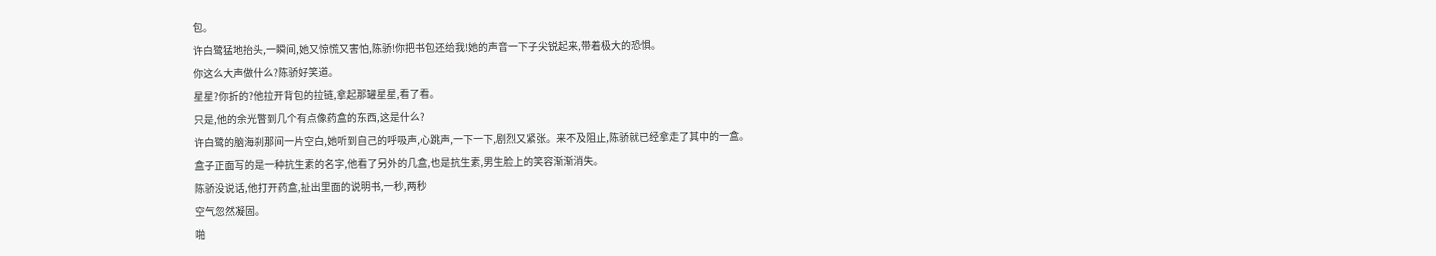包。
许白鹭猛地抬头,一瞬间,她又惊慌又害怕,陈骄!你把书包还给我!她的声音一下子尖锐起来,带着极大的恐惧。
你这么大声做什么?陈骄好笑道。
星星?你折的?他拉开背包的拉链,拿起那罐星星,看了看。
只是,他的余光瞥到几个有点像药盒的东西,这是什么?
许白鹭的脑海刹那间一片空白,她听到自己的呼吸声,心跳声,一下一下,剧烈又紧张。来不及阻止,陈骄就已经拿走了其中的一盒。
盒子正面写的是一种抗生素的名字,他看了另外的几盒,也是抗生素,男生脸上的笑容渐渐消失。
陈骄没说话,他打开药盒,扯出里面的说明书,一秒,两秒
空气忽然凝固。
啪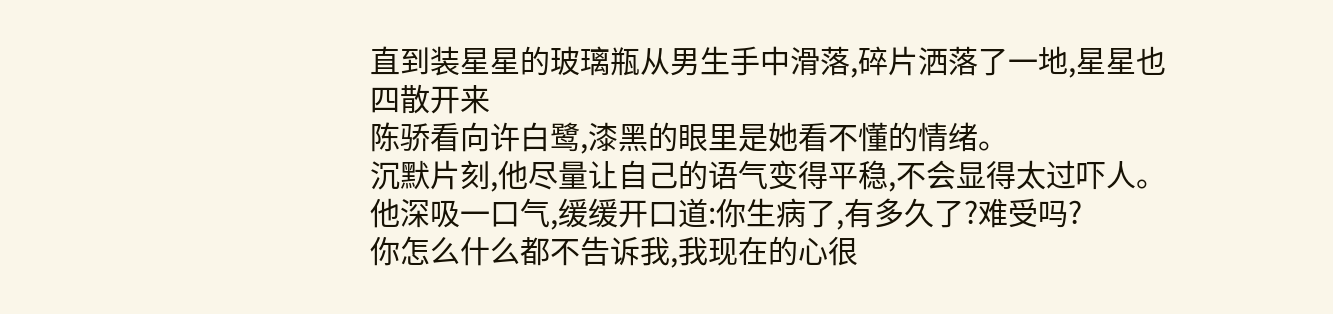直到装星星的玻璃瓶从男生手中滑落,碎片洒落了一地,星星也四散开来
陈骄看向许白鹭,漆黑的眼里是她看不懂的情绪。
沉默片刻,他尽量让自己的语气变得平稳,不会显得太过吓人。
他深吸一口气,缓缓开口道:你生病了,有多久了?难受吗?
你怎么什么都不告诉我,我现在的心很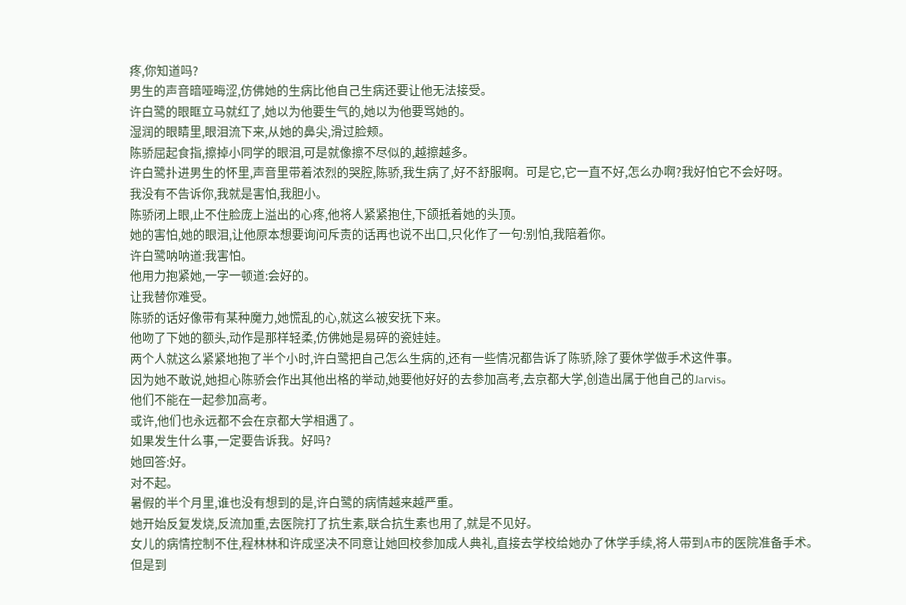疼,你知道吗?
男生的声音暗哑晦涩,仿佛她的生病比他自己生病还要让他无法接受。
许白鹭的眼眶立马就红了,她以为他要生气的,她以为他要骂她的。
湿润的眼睛里,眼泪流下来,从她的鼻尖,滑过脸颊。
陈骄屈起食指,擦掉小同学的眼泪,可是就像擦不尽似的,越擦越多。
许白鹭扑进男生的怀里,声音里带着浓烈的哭腔,陈骄,我生病了,好不舒服啊。可是它,它一直不好,怎么办啊?我好怕它不会好呀。
我没有不告诉你,我就是害怕,我胆小。
陈骄闭上眼,止不住脸庞上溢出的心疼,他将人紧紧抱住,下颌抵着她的头顶。
她的害怕,她的眼泪,让他原本想要询问斥责的话再也说不出口,只化作了一句:别怕,我陪着你。
许白鹭呐呐道:我害怕。
他用力抱紧她,一字一顿道:会好的。
让我替你难受。
陈骄的话好像带有某种魔力,她慌乱的心,就这么被安抚下来。
他吻了下她的额头,动作是那样轻柔,仿佛她是易碎的瓷娃娃。
两个人就这么紧紧地抱了半个小时,许白鹭把自己怎么生病的,还有一些情况都告诉了陈骄,除了要休学做手术这件事。
因为她不敢说,她担心陈骄会作出其他出格的举动,她要他好好的去参加高考,去京都大学,创造出属于他自己的Jarvis。
他们不能在一起参加高考。
或许,他们也永远都不会在京都大学相遇了。
如果发生什么事,一定要告诉我。好吗?
她回答:好。
对不起。
暑假的半个月里,谁也没有想到的是,许白鹭的病情越来越严重。
她开始反复发烧,反流加重,去医院打了抗生素,联合抗生素也用了,就是不见好。
女儿的病情控制不住,程林林和许成坚决不同意让她回校参加成人典礼,直接去学校给她办了休学手续,将人带到A市的医院准备手术。
但是到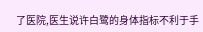了医院,医生说许白鹭的身体指标不利于手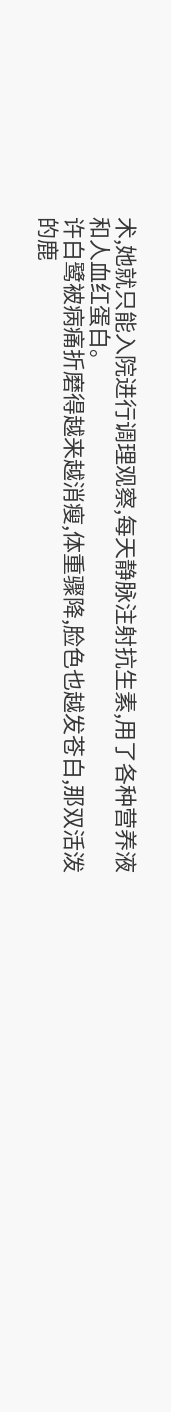术,她就只能入院进行调理观察,每天静脉注射抗生素,用了各种营养液和人血红蛋白。
许白鹭被病痛折磨得越来越消瘦,体重骤降,脸色也越发苍白,那双活泼的鹿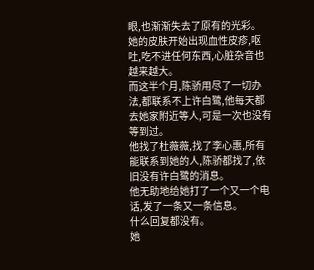眼,也渐渐失去了原有的光彩。
她的皮肤开始出现血性皮疹,呕吐,吃不进任何东西,心脏杂音也越来越大。
而这半个月,陈骄用尽了一切办法,都联系不上许白鹭,他每天都去她家附近等人,可是一次也没有等到过。
他找了杜薇薇,找了李心惠,所有能联系到她的人,陈骄都找了,依旧没有许白鹭的消息。
他无助地给她打了一个又一个电话,发了一条又一条信息。
什么回复都没有。
她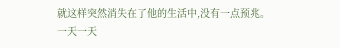就这样突然消失在了他的生活中,没有一点预兆。
一天一天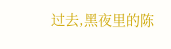过去,黑夜里的陈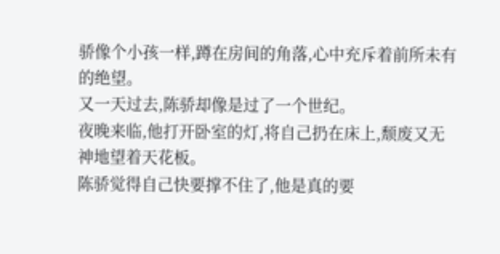骄像个小孩一样,蹲在房间的角落,心中充斥着前所未有的绝望。
又一天过去,陈骄却像是过了一个世纪。
夜晚来临,他打开卧室的灯,将自己扔在床上,颓废又无神地望着天花板。
陈骄觉得自己快要撑不住了,他是真的要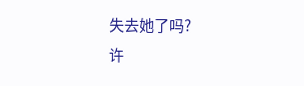失去她了吗?
许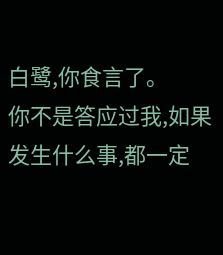白鹭,你食言了。
你不是答应过我,如果发生什么事,都一定